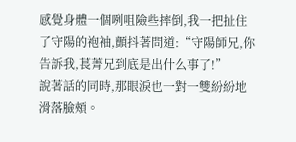感覺身體一個咧咀險些摔倒,我一把扯住了守陽的袍袖,顫抖著問道:“守陽師兄,你告訴我,萇菁兄到底是出什么事了!”
說著話的同時,那眼淚也一對一雙紛紛地滑落臉頰。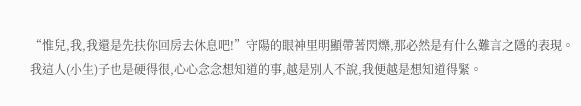“惟兒,我,我還是先扶你回房去休息吧!”守陽的眼神里明顯帶著閃爍,那必然是有什么難言之隱的表現。
我這人(小生)子也是硬得很,心心念念想知道的事,越是別人不說,我便越是想知道得緊。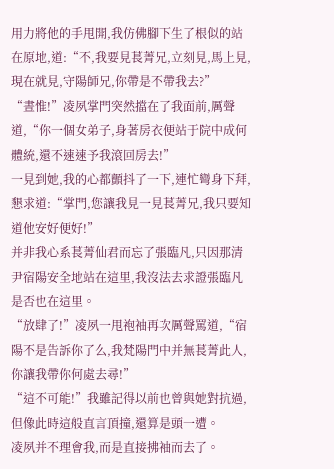用力將他的手甩開,我仿佛腳下生了根似的站在原地,道:“不,我要見萇菁兄,立刻見,馬上見,現在就見,守陽師兄,你帶是不帶我去?”
“晝惟!”凌夙掌門突然擋在了我面前,厲聲道,“你一個女弟子,身著房衣便站于院中成何體統,還不速速予我滾回房去!”
一見到她,我的心都顫抖了一下,連忙彎身下拜,懇求道:“掌門,您讓我見一見萇菁兄,我只要知道他安好便好!”
并非我心系萇菁仙君而忘了張臨凡,只因那清尹宿陽安全地站在這里,我沒法去求證張臨凡是否也在這里。
“放肆了!”凌夙一甩袍袖再次厲聲罵道,“宿陽不是告訴你了么,我梵陽門中并無萇菁此人,你讓我帶你何處去尋!”
“這不可能!”我雖記得以前也曾與她對抗過,但像此時這般直言頂撞,還算是頭一遭。
凌夙并不理會我,而是直接拂袖而去了。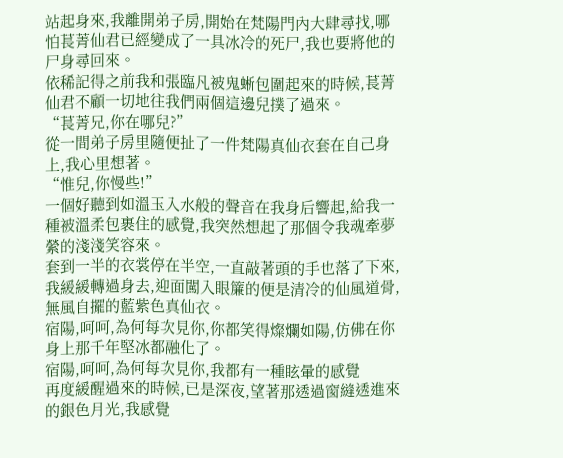站起身來,我離開弟子房,開始在梵陽門內大肆尋找,哪怕萇菁仙君已經變成了一具冰冷的死尸,我也要將他的尸身尋回來。
依稀記得之前我和張臨凡被鬼蜥包圍起來的時候,萇菁仙君不顧一切地往我們兩個這邊兒撲了過來。
“萇菁兄,你在哪兒?”
從一間弟子房里隨便扯了一件梵陽真仙衣套在自己身上,我心里想著。
“惟兒,你慢些!”
一個好聽到如溫玉入水般的聲音在我身后響起,給我一種被溫柔包裹住的感覺,我突然想起了那個令我魂牽夢縈的淺淺笑容來。
套到一半的衣裳停在半空,一直敲著頭的手也落了下來,我緩緩轉過身去,迎面闖入眼簾的便是清冷的仙風道骨,無風自擺的藍紫色真仙衣。
宿陽,呵呵,為何每次見你,你都笑得燦爛如陽,仿佛在你身上那千年堅冰都融化了。
宿陽,呵呵,為何每次見你,我都有一種眩暈的感覺
再度緩醒過來的時候,已是深夜,望著那透過窗縫透進來的銀色月光,我感覺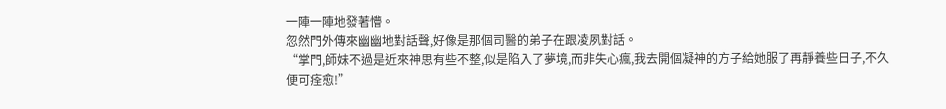一陣一陣地發著懵。
忽然門外傳來幽幽地對話聲,好像是那個司醫的弟子在跟凌夙對話。
“掌門,師妹不過是近來神思有些不整,似是陷入了夢境,而非失心瘋,我去開個凝神的方子給她服了再靜養些日子,不久便可痊愈!”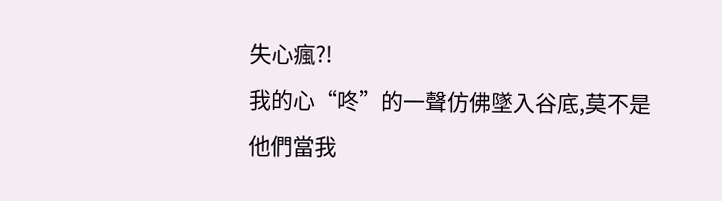失心瘋?!
我的心“咚”的一聲仿佛墜入谷底,莫不是他們當我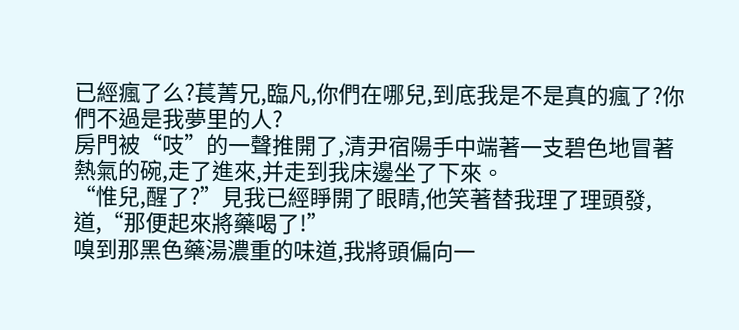已經瘋了么?萇菁兄,臨凡,你們在哪兒,到底我是不是真的瘋了?你們不過是我夢里的人?
房門被“吱”的一聲推開了,清尹宿陽手中端著一支碧色地冒著熱氣的碗,走了進來,并走到我床邊坐了下來。
“惟兒,醒了?”見我已經睜開了眼睛,他笑著替我理了理頭發,道,“那便起來將藥喝了!”
嗅到那黑色藥湯濃重的味道,我將頭偏向一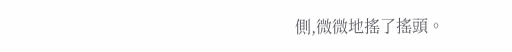側,微微地搖了搖頭。